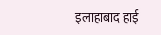इलाहाबाद हाई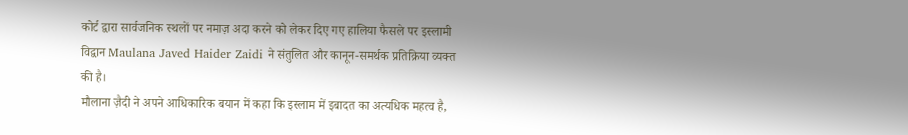कोर्ट द्वारा सार्वजनिक स्थलों पर नमाज़ अदा करने को लेकर दिए गए हालिया फैसले पर इस्लामी विद्वान Maulana Javed Haider Zaidi ने संतुलित और कानून-समर्थक प्रतिक्रिया व्यक्त की है।
मौलाना ज़ैदी ने अपने आधिकारिक बयान में कहा कि इस्लाम में इबादत का अत्यधिक महत्व है,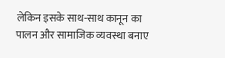लेकिन इसके साथ-साथ कानून का पालन और सामाजिक व्यवस्था बनाए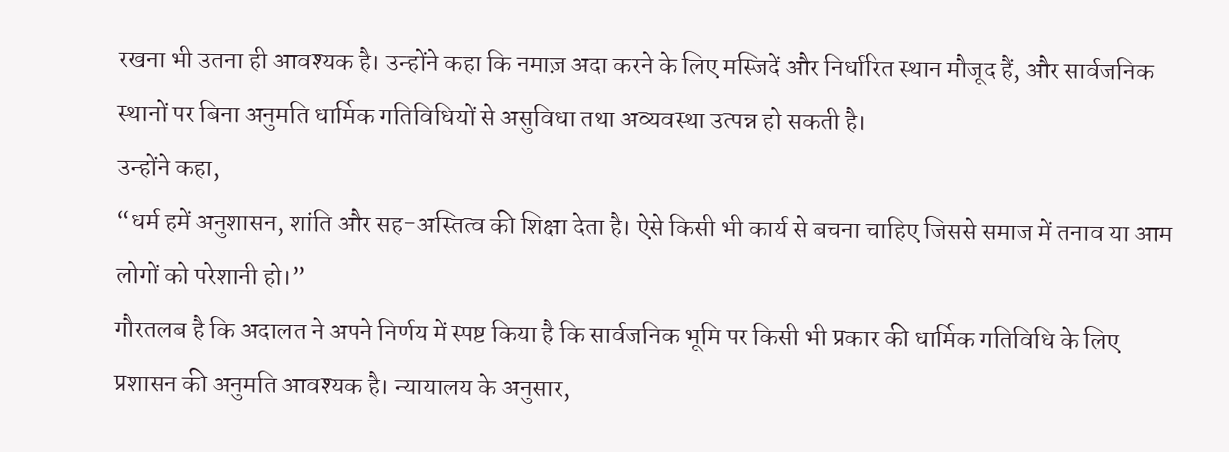रखना भी उतना ही आवश्यक है। उन्होंने कहा कि नमाज़ अदा करने के लिए मस्जिदें और निर्धारित स्थान मौजूद हैं, और सार्वजनिक स्थानों पर बिना अनुमति धार्मिक गतिविधियों से असुविधा तथा अव्यवस्था उत्पन्न हो सकती है।
उन्होंने कहा,
“धर्म हमें अनुशासन, शांति और सह-अस्तित्व की शिक्षा देता है। ऐसे किसी भी कार्य से बचना चाहिए जिससे समाज में तनाव या आम लोगों को परेशानी हो।”
गौरतलब है कि अदालत ने अपने निर्णय में स्पष्ट किया है कि सार्वजनिक भूमि पर किसी भी प्रकार की धार्मिक गतिविधि के लिए प्रशासन की अनुमति आवश्यक है। न्यायालय के अनुसार,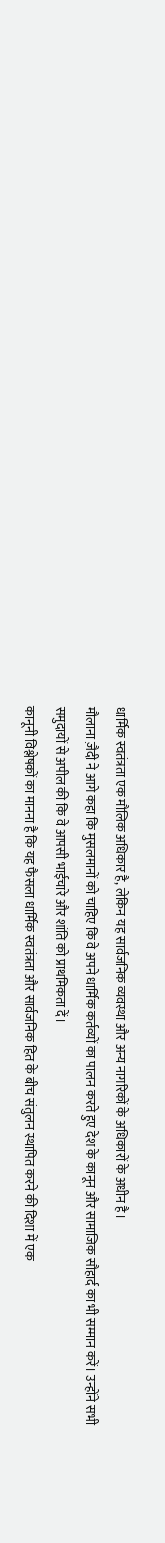धार्मिक स्वतंत्रता एक मौलिक अधिकार है, लेकिन यह सार्वजनिक व्यवस्था और अन्य नागरिकों के अधिकारों के अधीन है।
मौलाना ज़ैदी ने आगे कहा कि मुसलमानों को चाहिए कि वे अपने धार्मिक कर्तव्यों का पालन करते हुए देश के कानून और सामाजिक सौहार्द का भी सम्मान करें। उन्होंने सभी समुदायों से अपील की कि वे आपसी भाईचारे और शांति को प्राथमिकता दें।
कानूनी विश्लेषकों का मानना है कि यह फैसला धार्मिक स्वतंत्रता और सार्वजनिक हित के बीच संतुलन स्थापित करने की दिशा में एक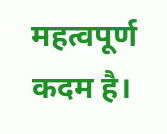महत्वपूर्ण कदम है।